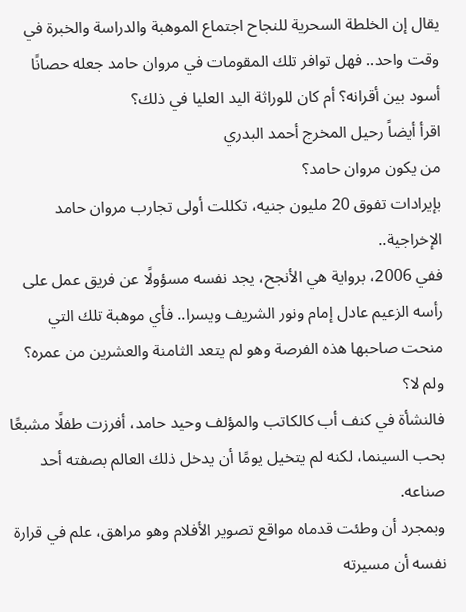يقال إن الخلطة السحرية للنجاح اجتماع الموهبة والدراسة والخبرة في وقت واحد.. فهل توافر تلك المقومات في مروان حامد جعله حصانًا أسود بين أقرانه؟ أم كان للوراثة اليد العليا في ذلك؟
اقرأ أيضاً رحيل المخرج أحمد البدري
من يكون مروان حامد؟
بإيرادات تفوق 20 مليون جنيه، تكللت أولى تجارب مروان حامد الإخراجية..
ففي 2006، برواية هي الأنجح، يجد نفسه مسؤولًا عن فريق عمل على رأسه الزعيم عادل إمام ونور الشريف ويسرا.. فأي موهبة تلك التي منحت صاحبها هذه الفرصة وهو لم يتعد الثامنة والعشرين من عمره؟ ولم لا؟
فالنشأة في كنف أب كالكاتب والمؤلف وحيد حامد، أفرزت طفلًا مشبعًا بحب السينما، لكنه لم يتخيل يومًا أن يدخل ذلك العالم بصفته أحد صناعه.
وبمجرد أن وطئت قدماه مواقع تصوير الأفلام وهو مراهق، علم في قرارة نفسه أن مسيرته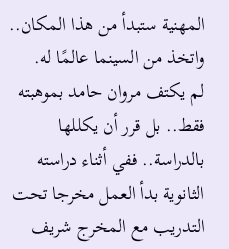المهنية ستبدأ من هذا المكان.. واتخذ من السينما عالمًا له.
لم يكتف مروان حامد بموهبته فقط.. بل قرر أن يكللها بالدراسة.. ففي أثناء دراسته الثانوية بدأ العمل مخرجا تحت التدريب مع المخرج شريف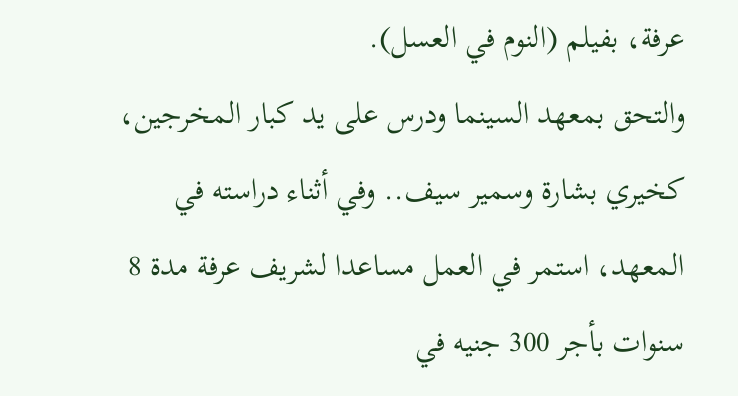عرفة، بفيلم (النوم في العسل).
والتحق بمعهد السينما ودرس على يد كبار المخرجين، كخيري بشارة وسمير سيف.. وفي أثناء دراسته في المعهد، استمر في العمل مساعدا لشريف عرفة مدة 8 سنوات بأجر 300 جنيه في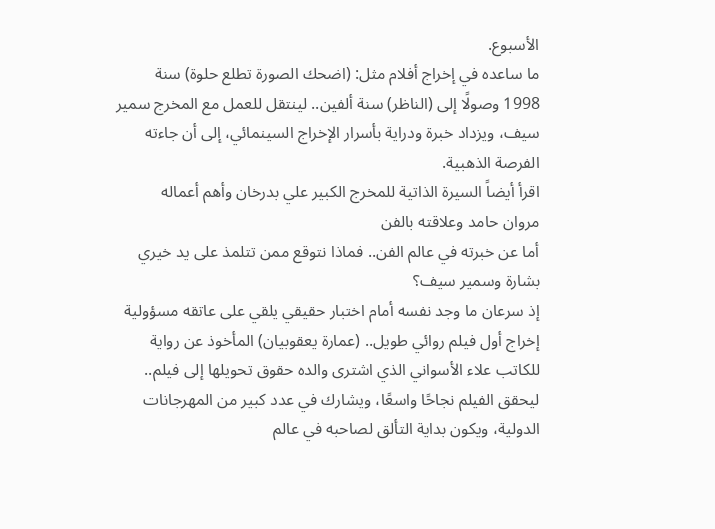الأسبوع.
ما ساعده في إخراج أفلام مثل: (اضحك الصورة تطلع حلوة) سنة 1998 وصولًا إلى (الناظر) سنة ألفين.. لينتقل للعمل مع المخرج سمير سيف، ويزداد خبرة ودراية بأسرار الإخراج السينمائي، إلى أن جاءته الفرصة الذهبية.
اقرأ أيضاً السيرة الذاتية للمخرج الكبير علي بدرخان وأهم أعماله
مروان حامد وعلاقته بالفن
أما عن خبرته في عالم الفن.. فماذا نتوقع ممن تتلمذ على يد خيري بشارة وسمير سيف؟
إذ سرعان ما وجد نفسه أمام اختبار حقيقي يلقي على عاتقه مسؤولية إخراج أول فيلم روائي طويل.. (عمارة يعقوبيان) المأخوذ عن رواية للكاتب علاء الأسواني الذي اشترى والده حقوق تحويلها إلى فيلم..
ليحقق الفيلم نجاحًا واسعًا، ويشارك في عدد كبير من المهرجانات الدولية، ويكون بداية التألق لصاحبه في عالم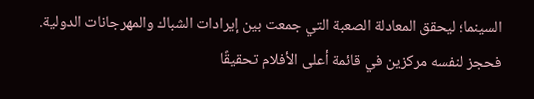السينما؛ ليحقق المعادلة الصعبة التي جمعت بين إيرادات الشباك والمهرجانات الدولية.
فحجز لنفسه مركزين في قائمة أعلى الأفلام تحقيقًا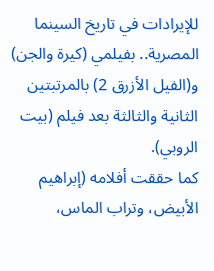للإيرادات في تاريخ السينما المصرية.. بفيلمي (كيرة والجن) و(الفيل الأزرق 2) بالمرتبتين الثانية والثالثة بعد فيلم (بيت الروبي).
كما حققت أفلامه (إبراهيم الأبيض، وتراب الماس،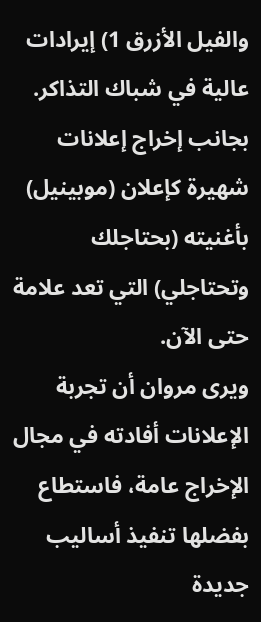والفيل الأزرق 1) إيرادات عالية في شباك التذاكر.
بجانب إخراج إعلانات شهيرة كإعلان (موبينيل) بأغنيته (بحتاجلك وتحتاجلي) التي تعد علامة حتى الآن.
ويرى مروان أن تجربة الإعلانات أفادته في مجال الإخراج عامة، فاستطاع بفضلها تنفيذ أساليب جديدة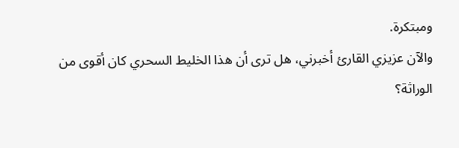ومبتكرة.
والآن عزيزي القارئ أخبرني، هل ترى أن هذا الخليط السحري كان أقوى من الوراثة؟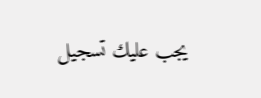يجب عليك تسجيل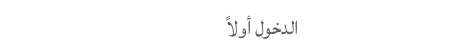الدخول أولاً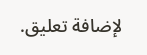لإضافة تعليق.